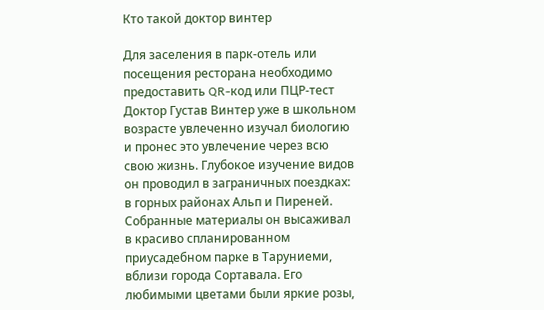Кто такой доктор винтер

Для заселения в парк-отель или посещения ресторана необходимо предоставить QR-код или ПЦР-тест
Доктор Густав Винтер уже в школьном возрасте увлеченно изучал биологию и пронес это увлечение через всю свою жизнь. Глубокое изучение видов он проводил в заграничных поездках: в горных районах Альп и Пиреней.
Собранные материалы он высаживал в красиво спланированном приусадебном парке в Таруниеми, вблизи города Сортавала. Его любимыми цветами были яркие розы,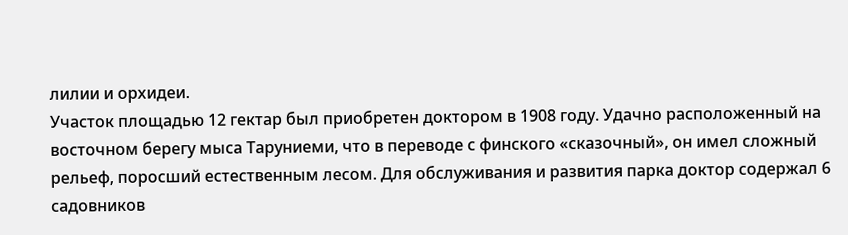лилии и орхидеи.
Участок площадью 12 гектар был приобретен доктором в 1908 году. Удачно расположенный на восточном берегу мыса Таруниеми, что в переводе с финского «сказочный», он имел сложный рельеф, поросший естественным лесом. Для обслуживания и развития парка доктор содержал 6 садовников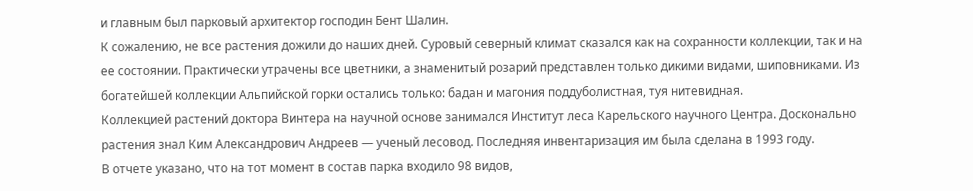и главным был парковый архитектор господин Бент Шалин.
К сожалению, не все растения дожили до наших дней. Суровый северный климат сказался как на сохранности коллекции, так и на ее состоянии. Практически утрачены все цветники, а знаменитый розарий представлен только дикими видами, шиповниками. Из богатейшей коллекции Альпийской горки остались только: бадан и магония поддуболистная, туя нитевидная.
Коллекцией растений доктора Винтера на научной основе занимался Институт леса Карельского научного Центра. Досконально растения знал Ким Александрович Андреев — ученый лесовод. Последняя инвентаризация им была сделана в 1993 году.
В отчете указано, что на тот момент в состав парка входило 98 видов,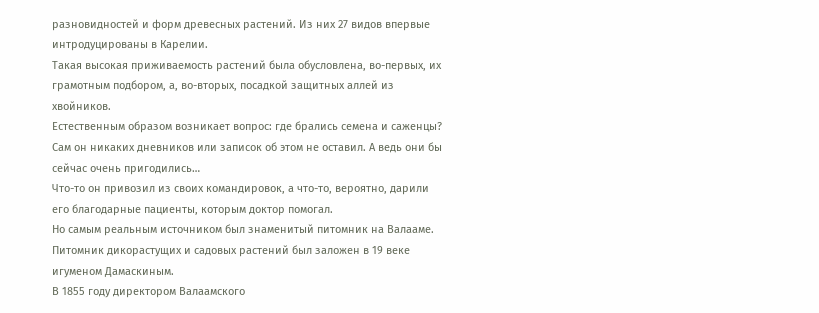разновидностей и форм древесных растений. Из них 27 видов впервые интродуцированы в Карелии.
Такая высокая приживаемость растений была обусловлена, во-первых, их грамотным подбором, а, во-вторых, посадкой защитных аллей из хвойников.
Естественным образом возникает вопрос: где брались семена и саженцы? Сам он никаких дневников или записок об этом не оставил. А ведь они бы сейчас очень пригодились…
Что-то он привозил из своих командировок, а что-то, вероятно, дарили его благодарные пациенты, которым доктор помогал.
Но самым реальным источником был знаменитый питомник на Валааме. Питомник дикорастущих и садовых растений был заложен в 19 веке игуменом Дамаскиным.
В 1855 году директором Валаамского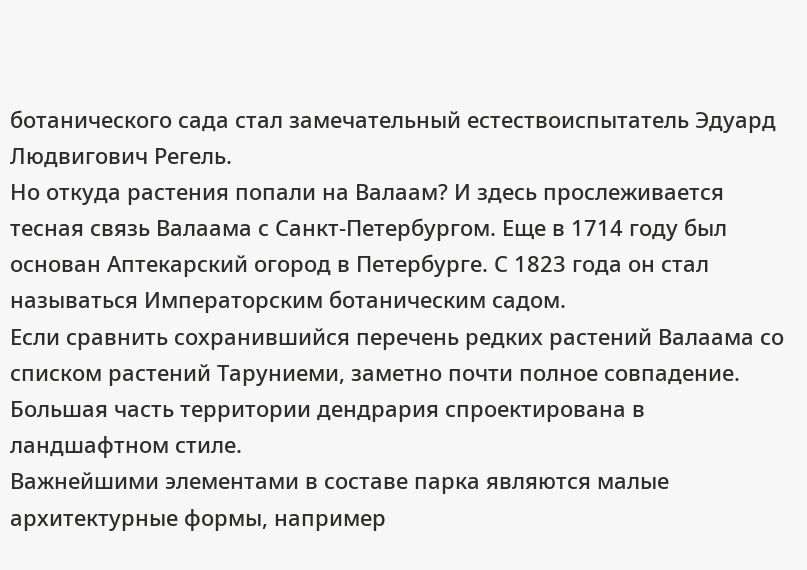ботанического сада стал замечательный естествоиспытатель Эдуард Людвигович Регель.
Но откуда растения попали на Валаам? И здесь прослеживается тесная связь Валаама с Санкт-Петербургом. Еще в 1714 году был основан Аптекарский огород в Петербурге. С 1823 года он стал называться Императорским ботаническим садом.
Если сравнить сохранившийся перечень редких растений Валаама со списком растений Таруниеми, заметно почти полное совпадение.
Большая часть территории дендрария спроектирована в ландшафтном стиле.
Важнейшими элементами в составе парка являются малые архитектурные формы, например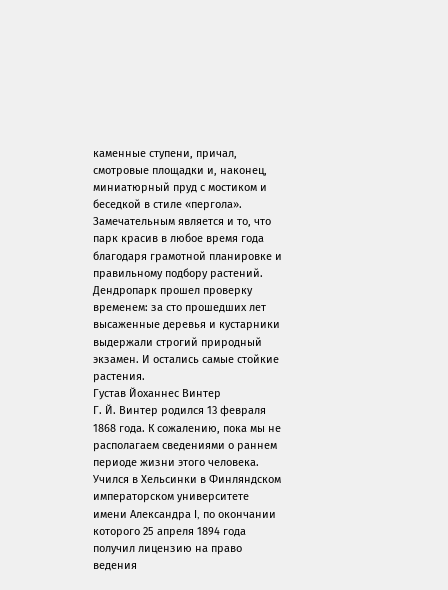каменные ступени, причал, смотровые площадки и, наконец, миниатюрный пруд с мостиком и беседкой в стиле «пергола».
Замечательным является и то, что парк красив в любое время года благодаря грамотной планировке и правильному подбору растений.
Дендропарк прошел проверку временем: за сто прошедших лет высаженные деревья и кустарники выдержали строгий природный экзамен. И остались самые стойкие растения.
Густав Йоханнес Винтер
Г. Й. Винтер родился 13 февраля 1868 года. К сожалению, пока мы не располагаем сведениями о раннем периоде жизни этого человека. Учился в Хельсинки в Финляндском императорском университете имени Александра I, по окончании которого 25 апреля 1894 года получил лицензию на право ведения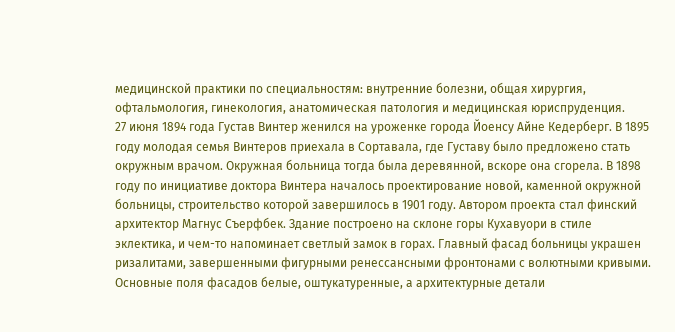медицинской практики по специальностям: внутренние болезни, общая хирургия, офтальмология, гинекология, анатомическая патология и медицинская юриспруденция.
27 июня 1894 года Густав Винтер женился на уроженке города Йоенсу Айне Кедерберг. В 1895 году молодая семья Винтеров приехала в Сортавала, где Густаву было предложено стать окружным врачом. Окружная больница тогда была деревянной, вскоре она сгорела. В 1898 году по инициативе доктора Винтера началось проектирование новой, каменной окружной больницы, строительство которой завершилось в 1901 году. Автором проекта стал финский архитектор Магнус Съерфбек. Здание построено на склоне горы Кухавуори в стиле эклектика, и чем-то напоминает светлый замок в горах. Главный фасад больницы украшен ризалитами, завершенными фигурными ренессансными фронтонами с волютными кривыми. Основные поля фасадов белые, оштукатуренные, а архитектурные детали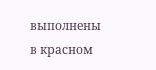выполнены в красном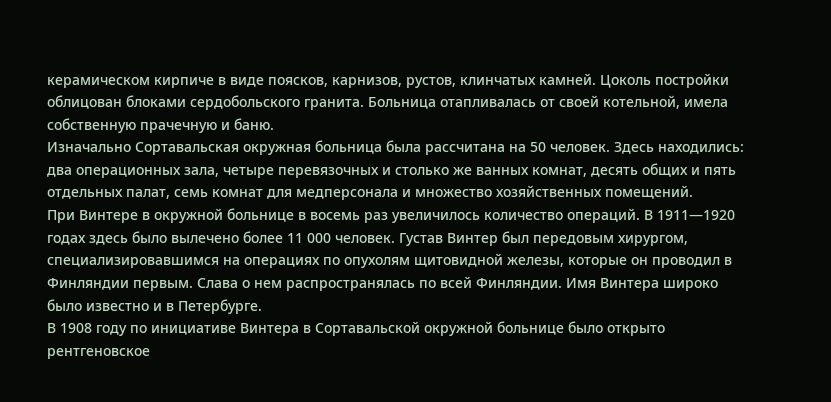керамическом кирпиче в виде поясков, карнизов, рустов, клинчатых камней. Цоколь постройки облицован блоками сердобольского гранита. Больница отапливалась от своей котельной, имела собственную прачечную и баню.
Изначально Сортавальская окружная больница была рассчитана на 50 человек. Здесь находились: два операционных зала, четыре перевязочных и столько же ванных комнат, десять общих и пять отдельных палат, семь комнат для медперсонала и множество хозяйственных помещений.
При Винтере в окружной больнице в восемь раз увеличилось количество операций. В 1911—1920 годах здесь было вылечено более 11 000 человек. Густав Винтер был передовым хирургом, специализировавшимся на операциях по опухолям щитовидной железы, которые он проводил в Финляндии первым. Слава о нем распространялась по всей Финляндии. Имя Винтера широко было известно и в Петербурге.
В 1908 году по инициативе Винтера в Сортавальской окружной больнице было открыто рентгеновское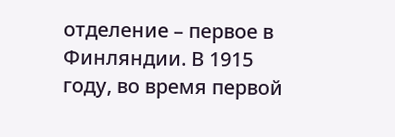отделение – первое в Финляндии. В 1915 году, во время первой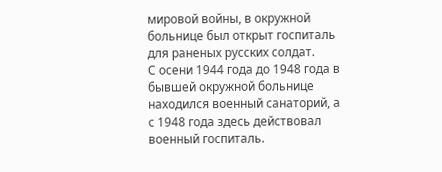мировой войны, в окружной больнице был открыт госпиталь для раненых русских солдат.
С осени 1944 года до 1948 года в бывшей окружной больнице находился военный санаторий, а с 1948 года здесь действовал военный госпиталь.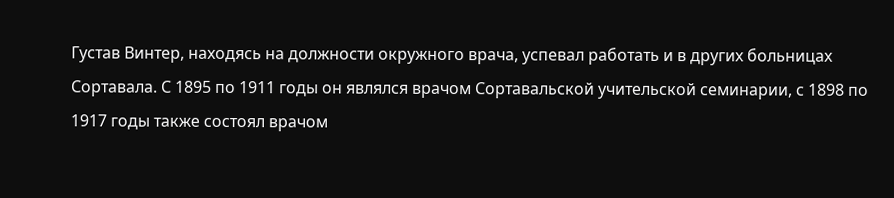Густав Винтер, находясь на должности окружного врача, успевал работать и в других больницах Сортавала. С 1895 по 1911 годы он являлся врачом Сортавальской учительской семинарии, с 1898 по 1917 годы также состоял врачом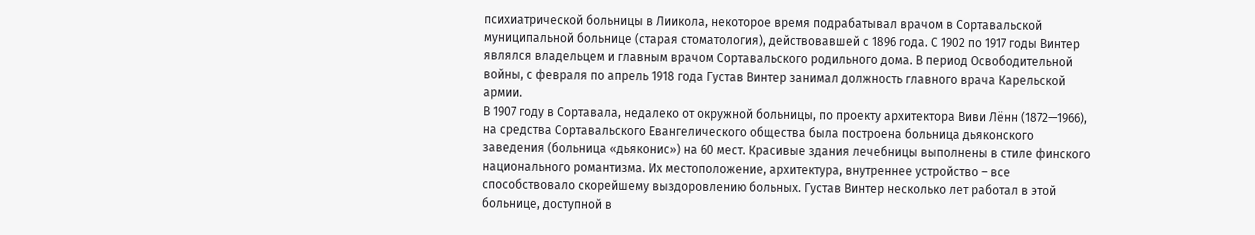психиатрической больницы в Лиикола, некоторое время подрабатывал врачом в Сортавальской муниципальной больнице (старая стоматология), действовавшей с 1896 года. С 1902 по 1917 годы Винтер являлся владельцем и главным врачом Сортавальского родильного дома. В период Освободительной войны, с февраля по апрель 1918 года Густав Винтер занимал должность главного врача Карельской армии.
В 1907 году в Сортавала, недалеко от окружной больницы, по проекту архитектора Виви Лённ (1872—1966), на средства Сортавальского Евангелического общества была построена больница дьяконского заведения (больница «дьяконис») на 60 мест. Красивые здания лечебницы выполнены в стиле финского национального романтизма. Их местоположение, архитектура, внутреннее устройство – все способствовало скорейшему выздоровлению больных. Густав Винтер несколько лет работал в этой больнице, доступной в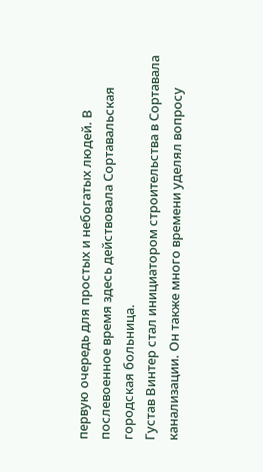первую очередь для простых и небогатых людей. В послевоенное время здесь действовала Сортавальская городская больница.
Густав Винтер стал инициатором строительства в Сортавала канализации. Он также много времени уделял вопросу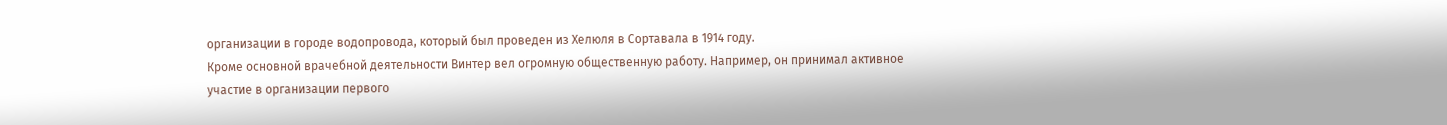организации в городе водопровода, который был проведен из Хелюля в Сортавала в 1914 году.
Кроме основной врачебной деятельности Винтер вел огромную общественную работу. Например, он принимал активное участие в организации первого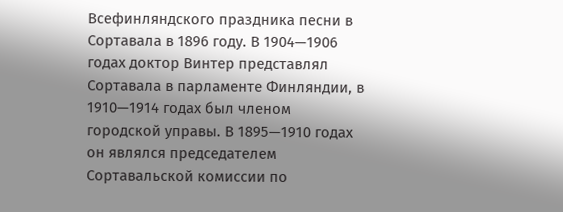Всефинляндского праздника песни в Сортавала в 1896 году. В 1904—1906 годах доктор Винтер представлял Сортавала в парламенте Финляндии, в 1910—1914 годах был членом городской управы. В 1895—1910 годах он являлся председателем Сортавальской комиссии по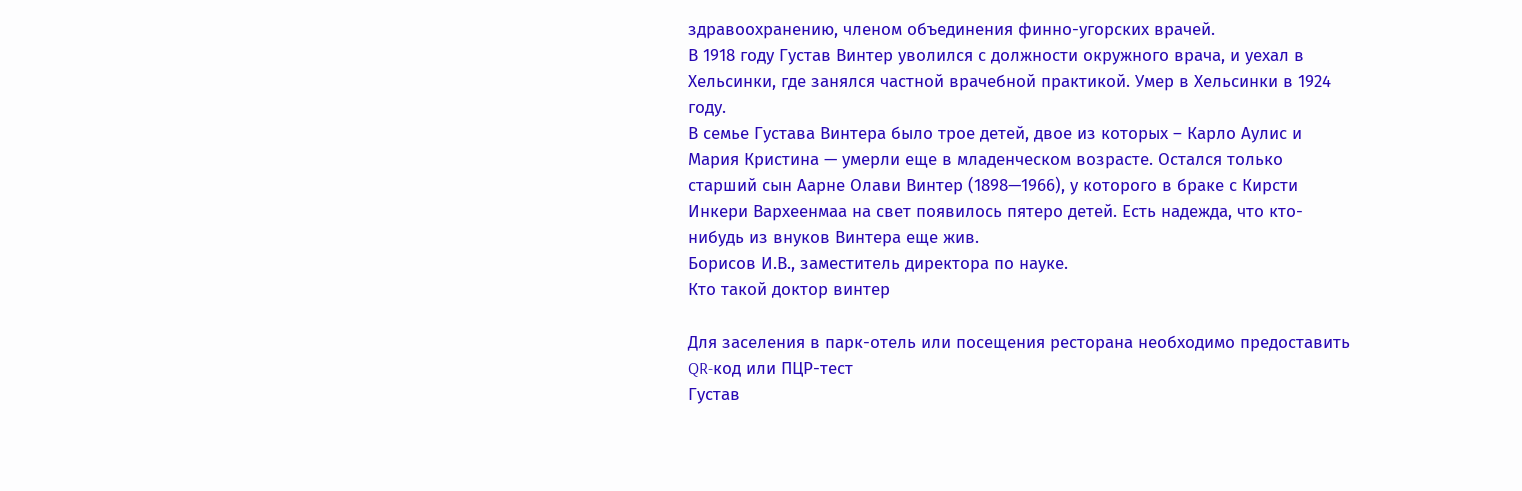здравоохранению, членом объединения финно-угорских врачей.
В 1918 году Густав Винтер уволился с должности окружного врача, и уехал в Хельсинки, где занялся частной врачебной практикой. Умер в Хельсинки в 1924 году.
В семье Густава Винтера было трое детей, двое из которых – Карло Аулис и Мария Кристина — умерли еще в младенческом возрасте. Остался только старший сын Аарне Олави Винтер (1898—1966), у которого в браке с Кирсти Инкери Вархеенмаа на свет появилось пятеро детей. Есть надежда, что кто-нибудь из внуков Винтера еще жив.
Борисов И.В., заместитель директора по науке.
Кто такой доктор винтер

Для заселения в парк-отель или посещения ресторана необходимо предоставить QR-код или ПЦР-тест
Густав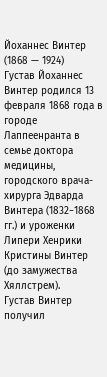Йоханнес Винтер (1868 — 1924)
Густав Йоханнес Винтер родился 13 февраля 1868 года в городе Лаппеенранта в семье доктора медицины, городского врача-хирурга Эдварда Винтера (1832−1868 гг.) и уроженки Липери Хенрики Кристины Винтер (до замужества Хяллстрем).
Густав Винтер получил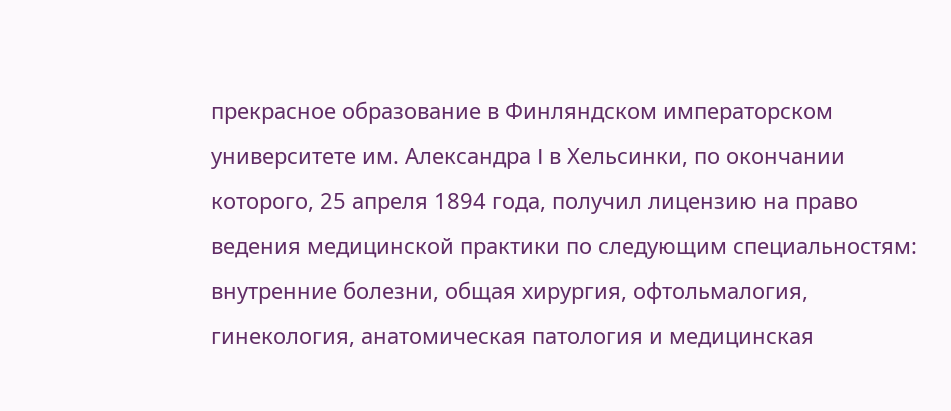прекрасное образование в Финляндском императорском университете им. Александра I в Хельсинки, по окончании которого, 25 апреля 1894 года, получил лицензию на право ведения медицинской практики по следующим специальностям: внутренние болезни, общая хирургия, офтольмалогия, гинекология, анатомическая патология и медицинская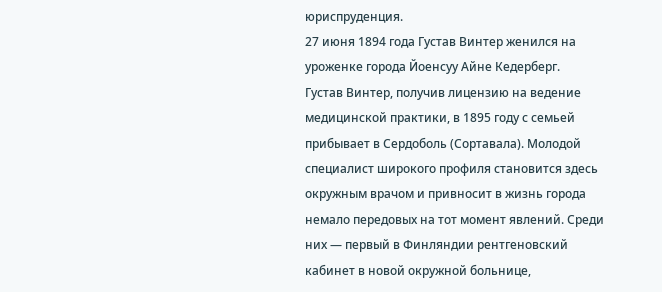юриспруденция.
27 июня 1894 года Густав Винтер женился на уроженке города Йоенсуу Айне Кедерберг.
Густав Винтер, получив лицензию на ведение медицинской практики, в 1895 году с семьей прибывает в Сердоболь (Сортавала). Молодой специалист широкого профиля становится здесь окружным врачом и привносит в жизнь города немало передовых на тот момент явлений. Среди них — первый в Финляндии рентгеновский кабинет в новой окружной больнице,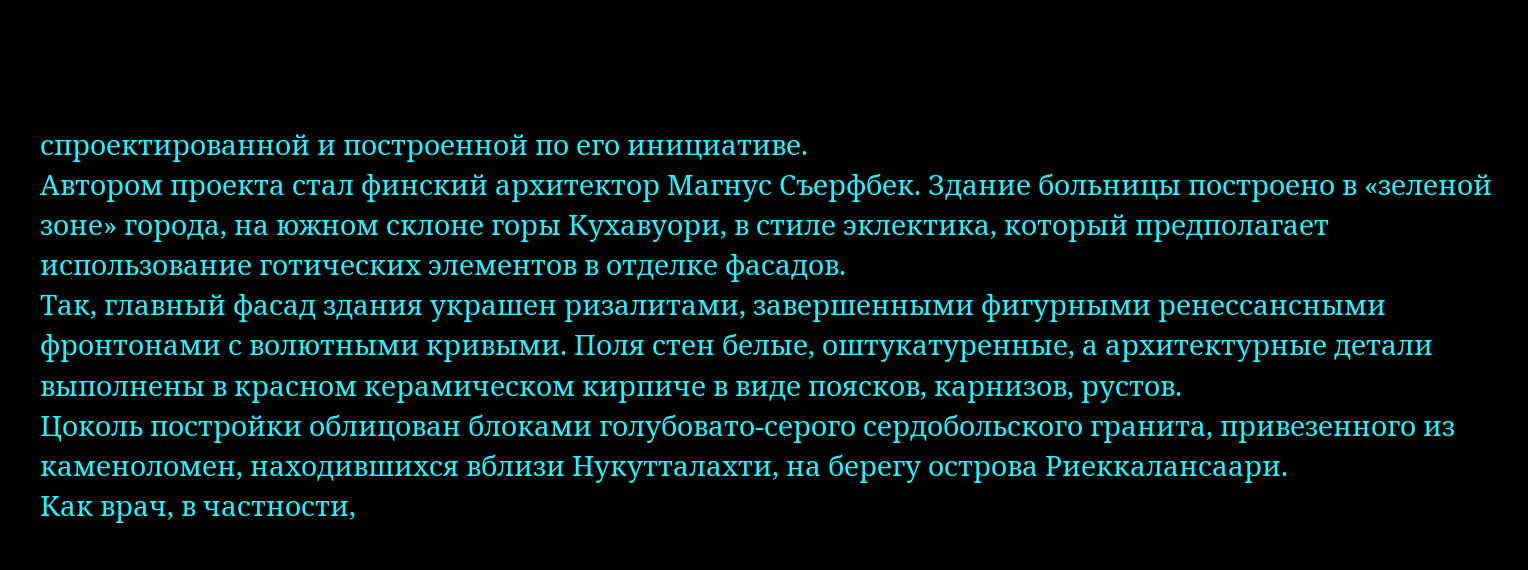спроектированной и построенной по его инициативе.
Автором проекта стал финский архитектор Магнус Съерфбек. Здание больницы построено в «зеленой зоне» города, на южном склоне горы Кухавуори, в стиле эклектика, который предполагает использование готических элементов в отделке фасадов.
Так, главный фасад здания украшен ризалитами, завершенными фигурными ренессансными фронтонами с волютными кривыми. Поля стен белые, оштукатуренные, а архитектурные детали выполнены в красном керамическом кирпиче в виде поясков, карнизов, рустов.
Цоколь постройки облицован блоками голубовато-серого сердобольского гранита, привезенного из каменоломен, находившихся вблизи Нукутталахти, на берегу острова Риеккалансаари.
Как врач, в частности,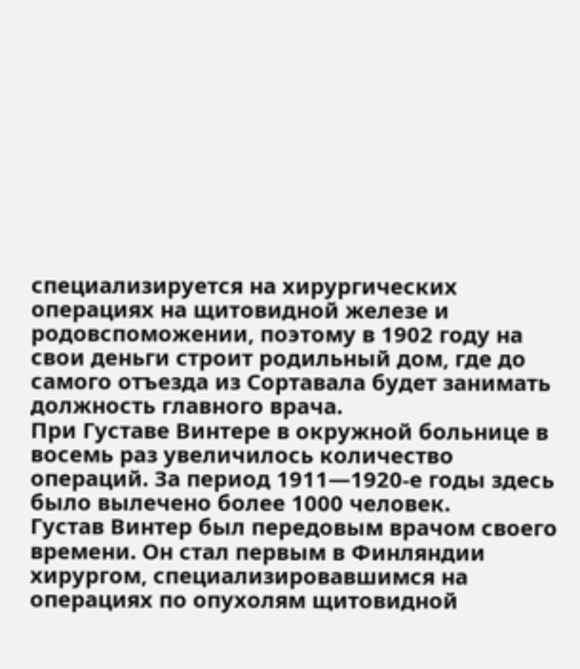специализируется на хирургических операциях на щитовидной железе и родовспоможении, поэтому в 1902 году на свои деньги строит родильный дом, где до самого отъезда из Сортавала будет занимать должность главного врача.
При Густаве Винтере в окружной больнице в восемь раз увеличилось количество операций. За период 1911—1920-е годы здесь было вылечено более 1000 человек.
Густав Винтер был передовым врачом своего времени. Он стал первым в Финляндии хирургом, специализировавшимся на операциях по опухолям щитовидной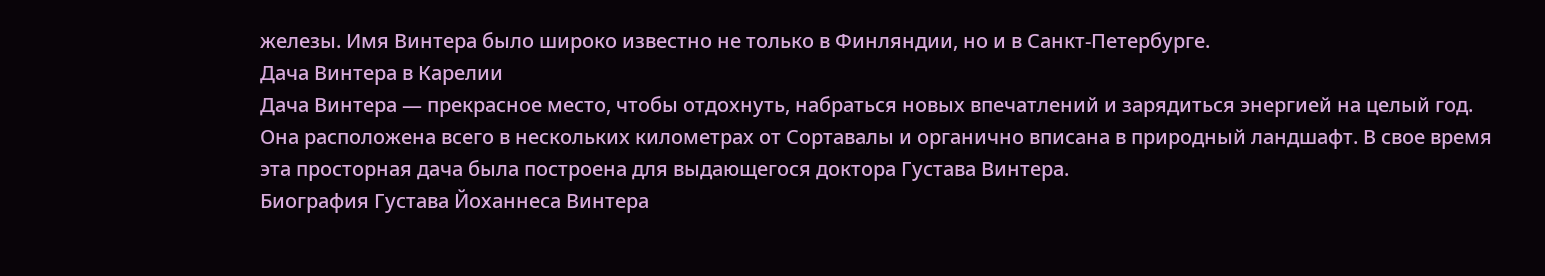железы. Имя Винтера было широко известно не только в Финляндии, но и в Санкт-Петербурге.
Дача Винтера в Карелии
Дача Винтера — прекрасное место, чтобы отдохнуть, набраться новых впечатлений и зарядиться энергией на целый год. Она расположена всего в нескольких километрах от Сортавалы и органично вписана в природный ландшафт. В свое время эта просторная дача была построена для выдающегося доктора Густава Винтера.
Биография Густава Йоханнеса Винтера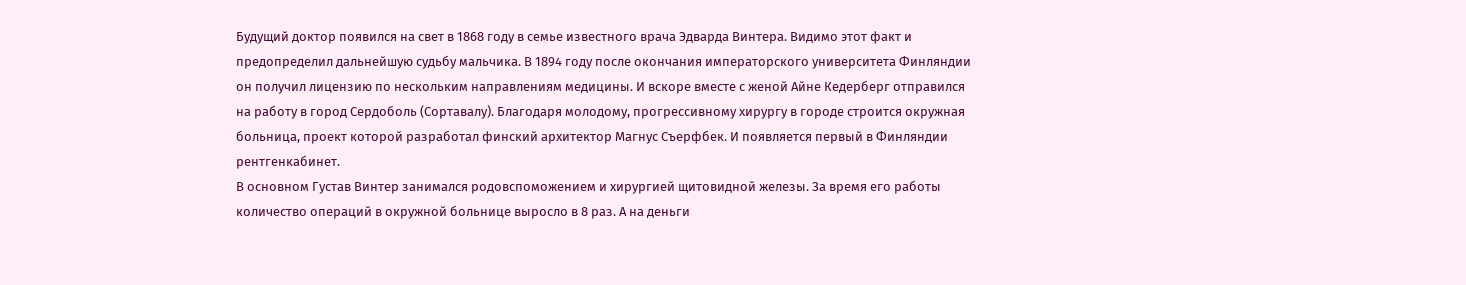Будущий доктор появился на свет в 1868 году в семье известного врача Эдварда Винтера. Видимо этот факт и предопределил дальнейшую судьбу мальчика. В 1894 году после окончания императорского университета Финляндии он получил лицензию по нескольким направлениям медицины. И вскоре вместе с женой Айне Кедерберг отправился на работу в город Сердоболь (Сортавалу). Благодаря молодому, прогрессивному хирургу в городе строится окружная больница, проект которой разработал финский архитектор Магнус Съерфбек. И появляется первый в Финляндии рентгенкабинет.
В основном Густав Винтер занимался родовспоможением и хирургией щитовидной железы. За время его работы количество операций в окружной больнице выросло в 8 раз. А на деньги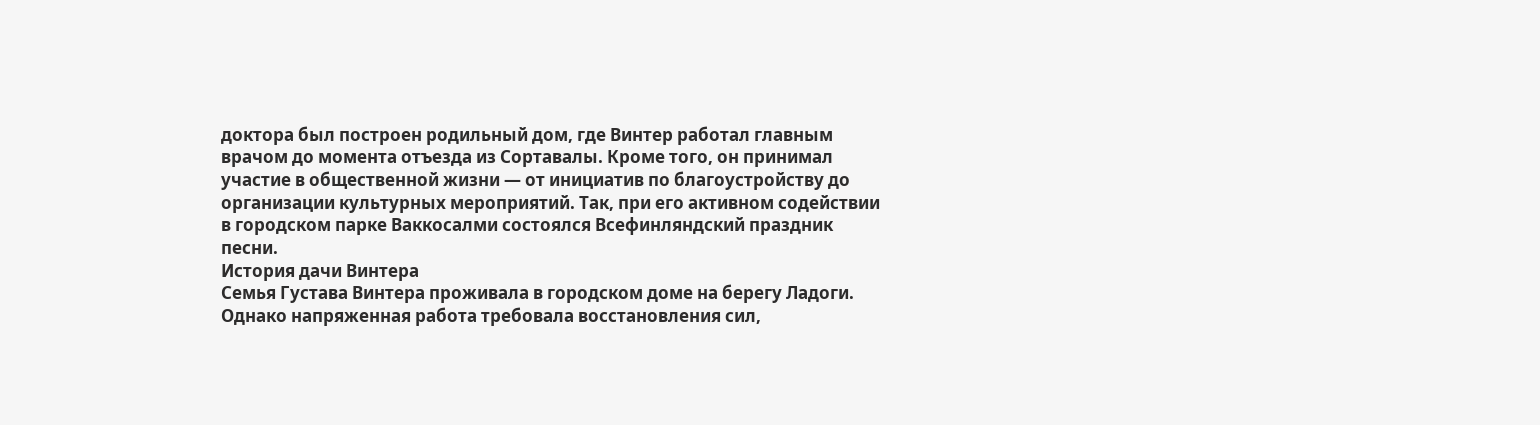доктора был построен родильный дом, где Винтер работал главным врачом до момента отъезда из Сортавалы. Кроме того, он принимал участие в общественной жизни — от инициатив по благоустройству до организации культурных мероприятий. Так, при его активном содействии в городском парке Ваккосалми состоялся Всефинляндский праздник песни.
История дачи Винтера
Семья Густава Винтера проживала в городском доме на берегу Ладоги. Однако напряженная работа требовала восстановления сил,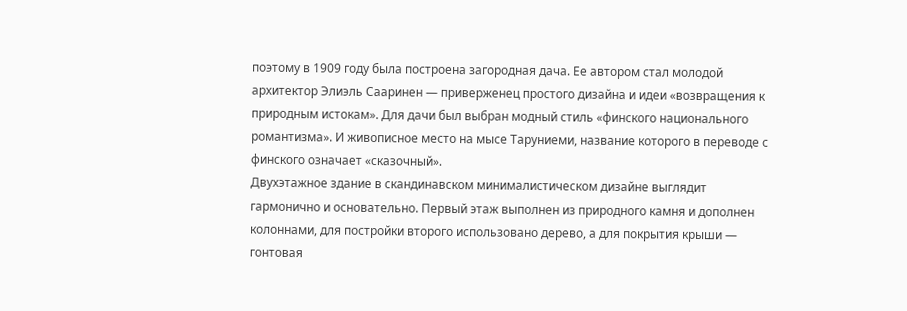поэтому в 1909 году была построена загородная дача. Ее автором стал молодой архитектор Элиэль Сааринен — приверженец простого дизайна и идеи «возвращения к природным истокам». Для дачи был выбран модный стиль «финского национального романтизма». И живописное место на мысе Таруниеми, название которого в переводе с финского означает «сказочный».
Двухэтажное здание в скандинавском минималистическом дизайне выглядит гармонично и основательно. Первый этаж выполнен из природного камня и дополнен колоннами, для постройки второго использовано дерево, а для покрытия крыши — гонтовая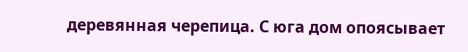деревянная черепица. С юга дом опоясывает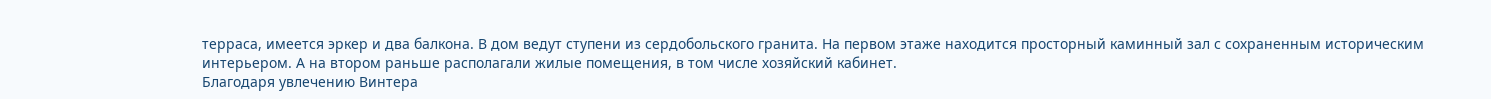терраса, имеется эркер и два балкона. В дом ведут ступени из сердобольского гранита. На первом этаже находится просторный каминный зал с сохраненным историческим интерьером. А на втором раньше располагали жилые помещения, в том числе хозяйский кабинет.
Благодаря увлечению Винтера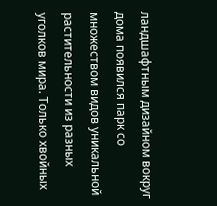ландшафтным дизайном вокруг дома появился парк со множеством видов уникальной растительности из разных уголков мира. Только хвойных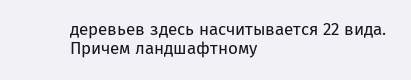деревьев здесь насчитывается 22 вида. Причем ландшафтному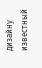дизайну известный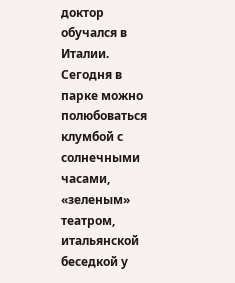доктор обучался в Италии. Сегодня в парке можно полюбоваться клумбой с солнечными часами, «зеленым» театром, итальянской беседкой у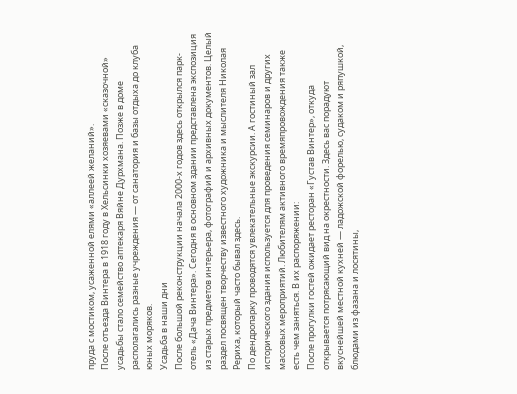пруда с мостиком, усаженной елями «аллеей желаний».
После отъезда Винтера в 1918 году в Хельсинки хозяевами «сказочной» усадьбы стало семейство аптекаря Вяйне Дурхмана. Позже в доме располагались разные учреждения — от санатория и базы отдыха до клуба юных моряков.
Усадьба в наши дни
После большой реконструкции начала 2000-х годов здесь открылся парк-отель «Дача Винтера». Сегодня в основном здании представлена экспозиция из старых предметов интерьера, фотографий и архивных документов. Целый раздел посвящен творчеству известного художника и мыслителя Николая Рериха, который часто бывал здесь.
По дендропарку проводятся увлекательные экскурсии. А гостиный зал исторического здания используется для проведения семинаров и других массовых мероприятий. Любителям активного времяпровождения также есть чем заняться. В их распоряжении:
После прогулки гостей ожидает ресторан «Густав Винтер», откуда открывается потрясающий вид на окрестности. Здесь вас порадуют вкуснейшей местной кухней — ладожской форелью, судаком и ряпушкой, блюдами из фазана и лосятины,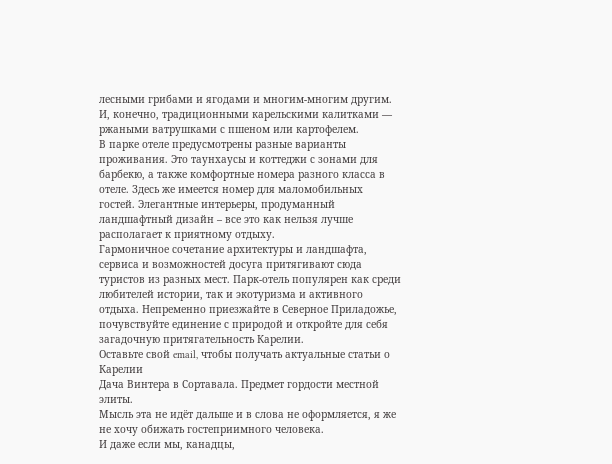лесными грибами и ягодами и многим-многим другим. И, конечно, традиционными карельскими калитками — ржаными ватрушками с пшеном или картофелем.
В парке отеле предусмотрены разные варианты проживания. Это таунхаусы и коттеджи с зонами для барбекю, а также комфортные номера разного класса в отеле. Здесь же имеется номер для маломобильных гостей. Элегантные интерьеры, продуманный ландшафтный дизайн – все это как нельзя лучше располагает к приятному отдыху.
Гармоничное сочетание архитектуры и ландшафта, сервиса и возможностей досуга притягивают сюда туристов из разных мест. Парк-отель популярен как среди любителей истории, так и экотуризма и активного отдыха. Непременно приезжайте в Северное Приладожье, почувствуйте единение с природой и откройте для себя загадочную притягательность Карелии.
Оставьте свой email, чтобы получать актуальные статьи о Карелии
Дача Винтера в Сортавала. Предмет гордости местной элиты.
Мысль эта не идёт дальше и в слова не оформляется, я же не хочу обижать гостеприимного человека.
И даже если мы, канадцы,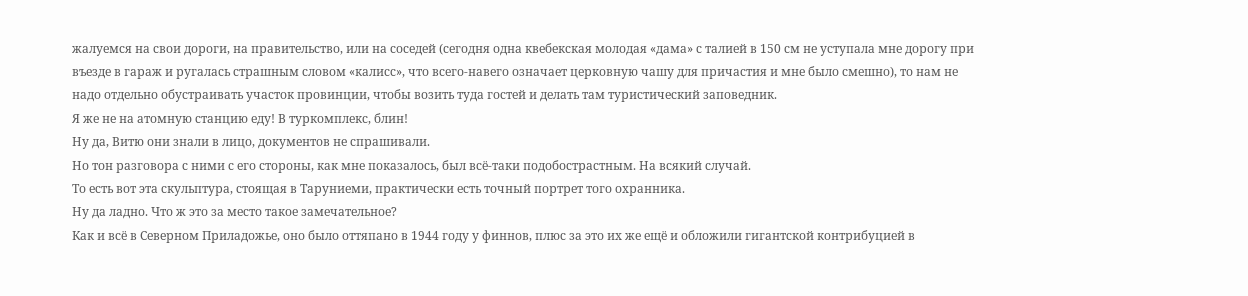жалуемся на свои дороги, на правительство, или на соседей (сегодня одна квебекская молодая «дама» с талией в 150 см не уступала мне дорогу при въезде в гараж и ругалась страшным словом «калисс», что всего-навего означает церковную чашу для причастия и мне было смешно), то нам не надо отдельно обустраивать участок провинции, чтобы возить туда гостей и делать там туристический заповедник.
Я же не на атомную станцию еду! В туркомплекс, блин!
Ну да, Витю они знали в лицо, документов не спрашивали.
Но тон разговора с ними с его стороны, как мне показалось, был всё-таки подобострастным. На всякий случай.
То есть вот эта скульптура, стоящая в Таруниеми, практически есть точный портрет того охранника.
Ну да ладно. Что ж это за место такое замечательное?
Как и всё в Северном Приладожье, оно было оттяпано в 1944 году у финнов, плюс за это их же ещё и обложили гигантской контрибуцией в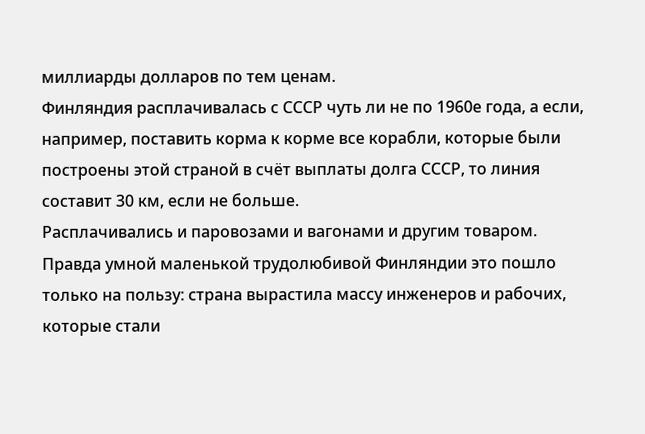миллиарды долларов по тем ценам.
Финляндия расплачивалась с СССР чуть ли не по 1960е года, а если, например, поставить корма к корме все корабли, которые были построены этой страной в счёт выплаты долга СССР, то линия составит 30 км, если не больше.
Расплачивались и паровозами и вагонами и другим товаром.
Правда умной маленькой трудолюбивой Финляндии это пошло только на пользу: страна вырастила массу инженеров и рабочих, которые стали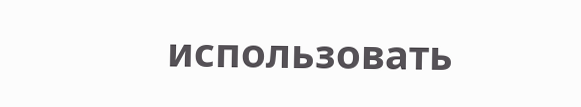использовать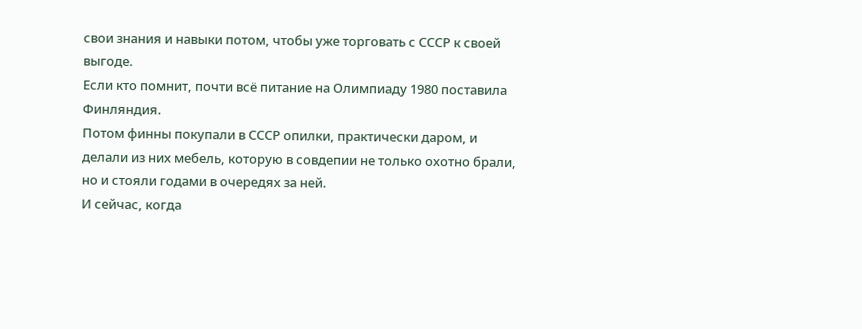свои знания и навыки потом, чтобы уже торговать с СССР к своей выгоде.
Если кто помнит, почти всё питание на Олимпиаду 1980 поставила Финляндия.
Потом финны покупали в СССР опилки, практически даром, и делали из них мебель, которую в совдепии не только охотно брали, но и стояли годами в очередях за ней.
И сейчас, когда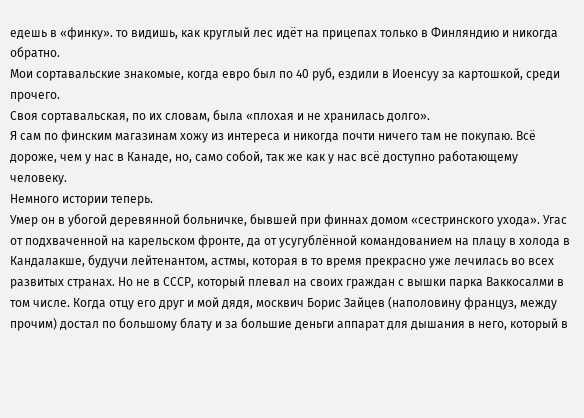едешь в «финку». то видишь, как круглый лес идёт на прицепах только в Финляндию и никогда обратно.
Мои сортавальские знакомые, когда евро был по 40 руб, ездили в Иоенсуу за картошкой, среди прочего.
Своя сортавальская, по их словам, была «плохая и не хранилась долго».
Я сам по финским магазинам хожу из интереса и никогда почти ничего там не покупаю. Всё дороже, чем у нас в Канаде, но, само собой, так же как у нас всё доступно работающему человеку.
Немного истории теперь.
Умер он в убогой деревянной больничке, бывшей при финнах домом «сестринского ухода». Угас от подхваченной на карельском фронте, да от усугублённой командованием на плацу в холода в Кандалакше, будучи лейтенантом, астмы, которая в то время прекрасно уже лечилась во всех развитых странах. Но не в СССР, который плевал на своих граждан с вышки парка Ваккосалми в том числе. Когда отцу его друг и мой дядя, москвич Борис Зайцев (наполовину француз, между прочим) достал по большому блату и за большие деньги аппарат для дышания в него, который в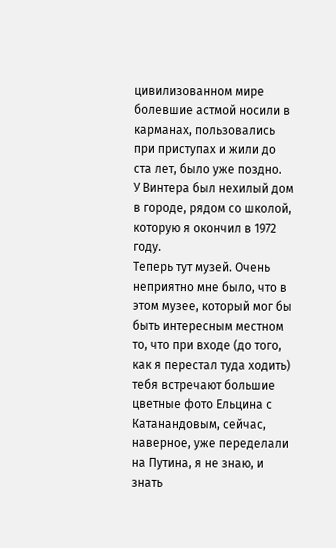цивилизованном мире болевшие астмой носили в карманах, пользовались при приступах и жили до ста лет, было уже поздно.
У Винтера был нехилый дом в городе, рядом со школой, которую я окончил в 1972 году.
Теперь тут музей. Очень неприятно мне было, что в этом музее, который мог бы быть интересным местном то, что при входе (до того, как я перестал туда ходить) тебя встречают большие цветные фото Ельцина с Катанандовым, сейчас, наверное, уже переделали на Путина, я не знаю, и знать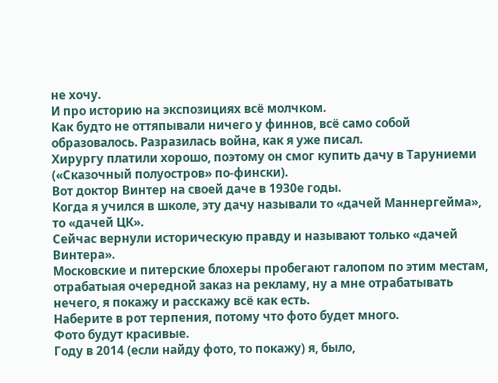не хочу.
И про историю на экспозициях всё молчком.
Как будто не оттяпывали ничего у финнов, всё само собой образовалось. Разразилась война, как я уже писал.
Хирургу платили хорошо, поэтому он смог купить дачу в Таруниеми («Сказочный полуостров» по-фински).
Вот доктор Винтер на своей даче в 1930е годы.
Когда я учился в школе, эту дачу называли то «дачей Маннергейма», то «дачей ЦК».
Сейчас вернули историческую правду и называют только «дачей Винтера».
Московские и питерские блохеры пробегают галопом по этим местам, отрабатыая очередной заказ на рекламу, ну а мне отрабатывать нечего, я покажу и расскажу всё как есть.
Наберите в рот терпения, потому что фото будет много.
Фото будут красивые.
Году в 2014 (если найду фото, то покажу) я, было,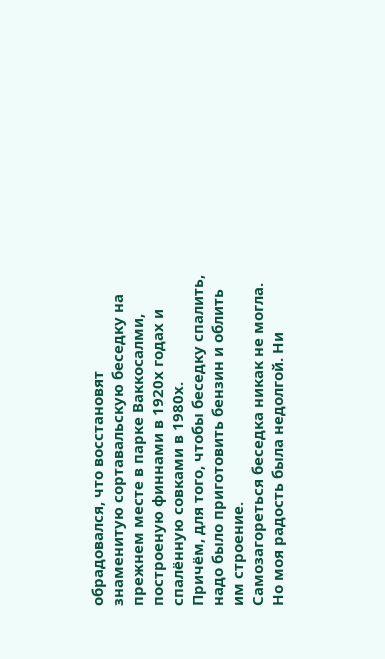обрадовался, что восстановят знаменитую сортавальскую беседку на прежнем месте в парке Ваккосалми, построеную финнами в 1920х годах и спалённую совками в 1980х.
Причём, для того, чтобы беседку спалить, надо было приготовить бензин и облить им строение.
Самозагореться беседка никак не могла.
Но моя радость была недолгой. Ни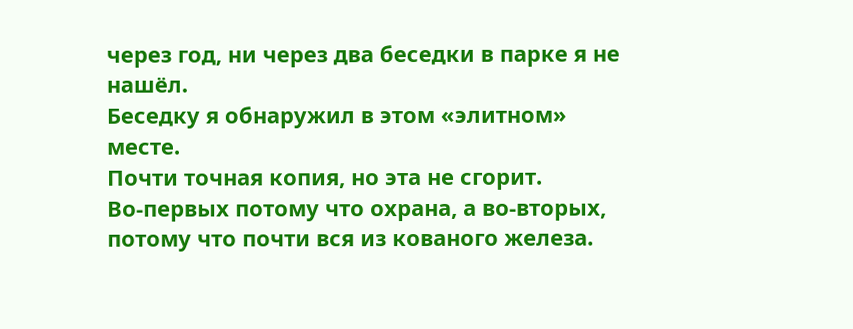через год, ни через два беседки в парке я не нашёл.
Беседку я обнаружил в этом «элитном» месте.
Почти точная копия, но эта не сгорит.
Во-первых потому что охрана, а во-вторых, потому что почти вся из кованого железа.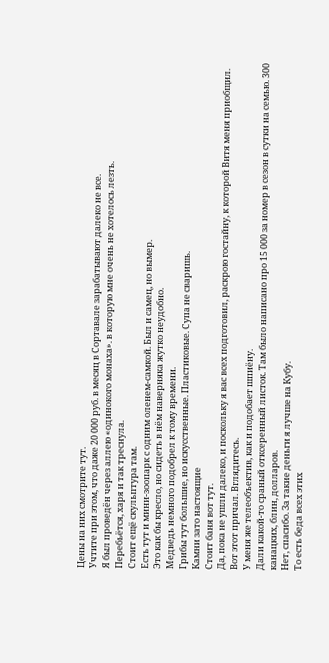Цены на них смотрите тут.
Учтите при этом, что даже 20 000 руб. в месяц в Сортавале зарабатывают далеко не все.
Я был проведён через аллею «одинокого монаха». в которую мне очень не хотелось лезть.
Перебьётся, харя и так треснула.
Стоит ещё скульптура там.
Есть тут и мини-зоопарк с одним оленем-самкой. Был и самец, но вымер.
Это как бы кресло, но сидеть в нём наверняка жутко неудобно.
Медведь немного подобрел к тому времени.
Грибы тут большие, но искусственные. Пластиковые. Супа не сваришь.
Камни зато настоящие
Стоит баня вот тут.
Да, пока не ушли далеко, и поскольку я вас всех подготовил, раскрою гостайну, к которой Витя меня приобщил.
Вот этот причал. Вглядитесь.
У меня же телеобъектив, как и подобает шпиёну.
Дали какой-то сраный отксеренный листок. Там было написано про 15 000 за номер в сезон в сутки на семью. 300 канацких, блин, долларов.
Нет, спасибо. За такие деньги я лучше на Кубу.
То есть беда всех этих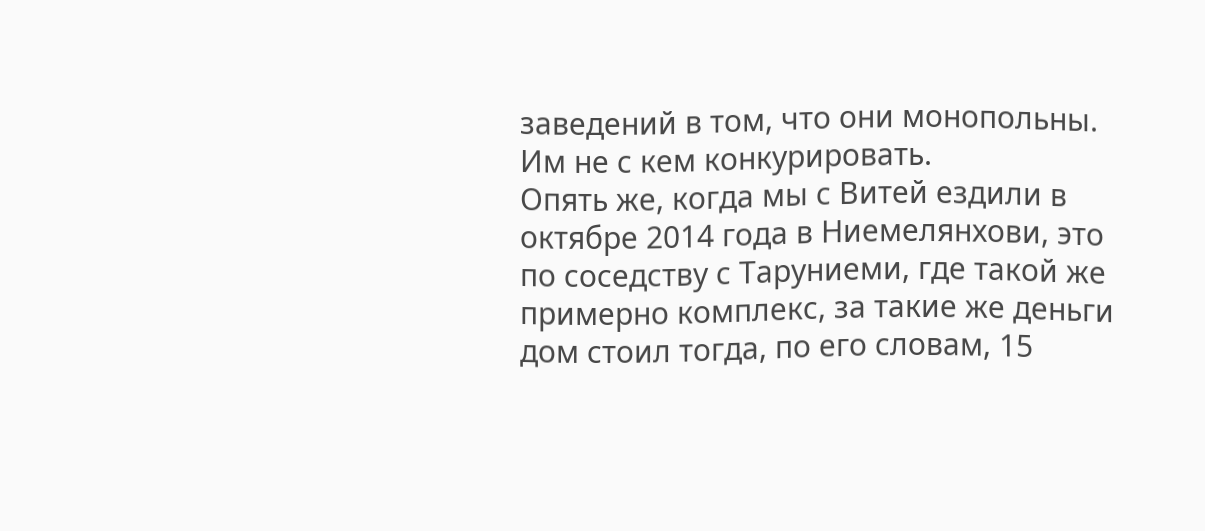заведений в том, что они монопольны.
Им не с кем конкурировать.
Опять же, когда мы с Витей ездили в октябре 2014 года в Ниемелянхови, это по соседству с Таруниеми, где такой же примерно комплекс, за такие же деньги дом стоил тогда, по его словам, 15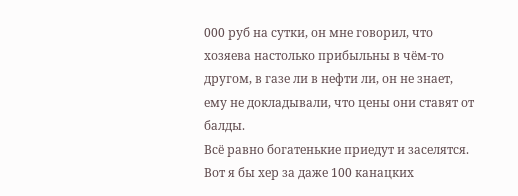000 руб на сутки, он мне говорил, что хозяева настолько прибыльны в чём-то другом, в газе ли в нефти ли, он не знает, ему не докладывали, что цены они ставят от балды.
Всё равно богатенькие приедут и заселятся.
Вот я бы хер за даже 100 канацких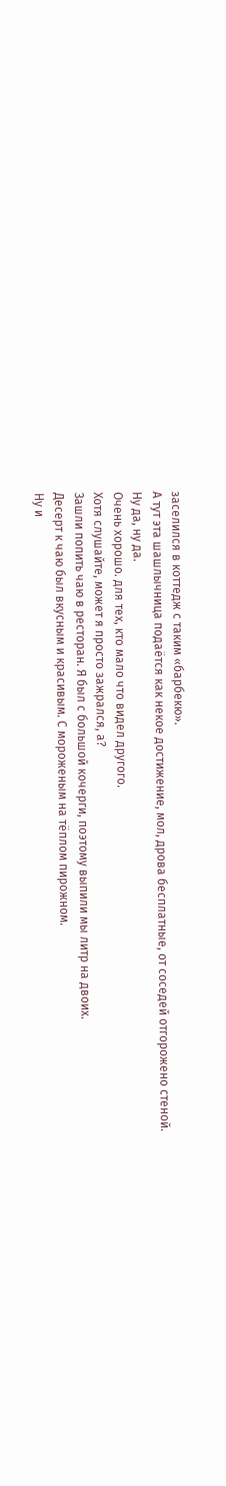заселился в коттедж с таким «барбекю».
А тут эта шашлычница подаётся как некое достижение, мол, дрова бесплатные, от соседей отгорожено стеной.
Ну да, ну да.
Очень хорошо. для тех, кто мало что видел другого.
Хотя слушайте, может я просто зажрался, а?
Зашли попить чаю в ресторан. Я был с большой кочерги, поэтому выпили мы литр на двоих.
Десерт к чаю был вкусным и красивым. С мороженым на тёплом пирожном.
Ну и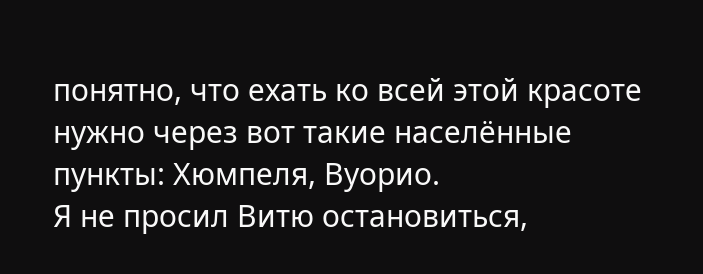понятно, что ехать ко всей этой красоте нужно через вот такие населённые пункты: Хюмпеля, Вуорио.
Я не просил Витю остановиться,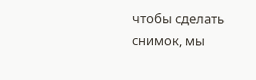чтобы сделать снимок, мы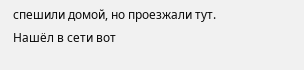спешили домой, но проезжали тут.
Нашёл в сети вот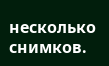несколько снимков.